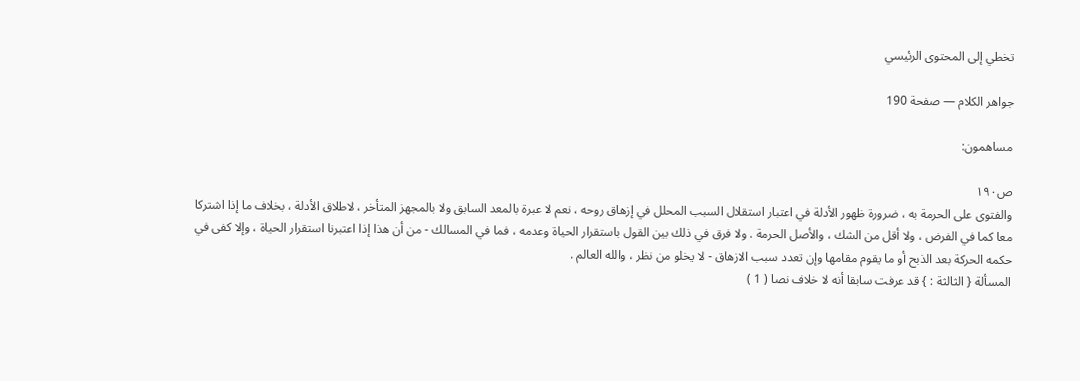تخطي إلى المحتوى الرئيسي

جواهر الكلام — صفحة 190

مساهمون:

ص١٩٠
والفتوى على الحرمة به ، ضرورة ظهور الأدلة في اعتبار استقلال السبب المحلل في إزهاق روحه ، نعم لا عبرة بالمعد السابق ولا بالمجهز المتأخر ، لاطلاق الأدلة ، بخلاف ما إذا اشتركا معا كما في الفرض ، ولا أقل من الشك ، والأصل الحرمة . ولا فرق في ذلك بين القول باستقرار الحياة وعدمه ، فما في المسالك - من أن هذا إذا اعتبرنا استقرار الحياة ، وإلا كفى في حكمه الحركة بعد الذبح أو ما يقوم مقامها وإن تعدد سبب الازهاق - لا يخلو من نظر ، والله العالم .
المسألة { الثالثة : } قد عرفت سابقا أنه لا خلاف نصا ( 1 )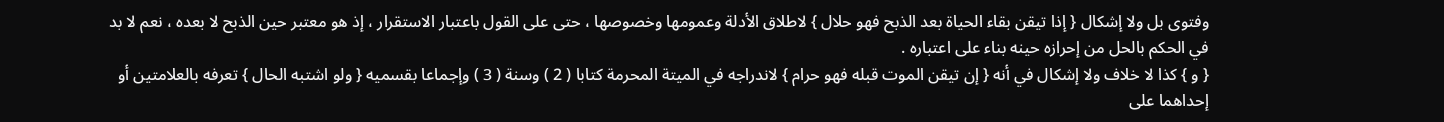وفتوى بل ولا إشكال { إذا تيقن بقاء الحياة بعد الذبح فهو حلال } لاطلاق الأدلة وعمومها وخصوصها ، حتى على القول باعتبار الاستقرار ، إذ هو معتبر حين الذبح لا بعده ، نعم لا بد في الحكم بالحل من إحرازه حينه بناء على اعتباره .
{ و } كذا لا خلاف ولا إشكال في أنه { إن تيقن الموت قبله فهو حرام } لاندراجه في الميتة المحرمة كتابا ( 2 ) وسنة ( 3 ) وإجماعا بقسميه { ولو اشتبه الحال } تعرفه بالعلامتين أو إحداهما على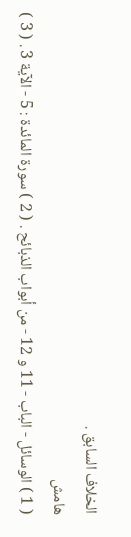الخلاف السابق .
هامش
( 1 ) الوسائل - الباب - 11 و 12 - من أبواب الذبائح . ( 2 ) سورة المائدة : 5 - الآية 3 . ( 3 )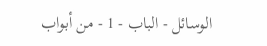الوسائل - الباب - 1 - من أبواب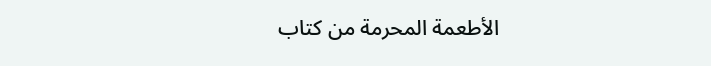الأطعمة المحرمة من كتاب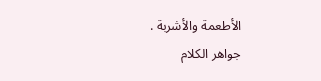الأطعمة والأشربة .
جواهر الكلام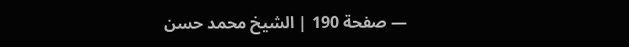— صفحة 190 | الشيخ محمد حسن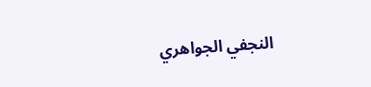النجفي الجواهري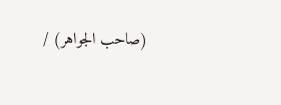(صاحب الجواهر) /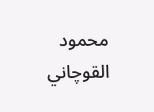محمود القوچاني